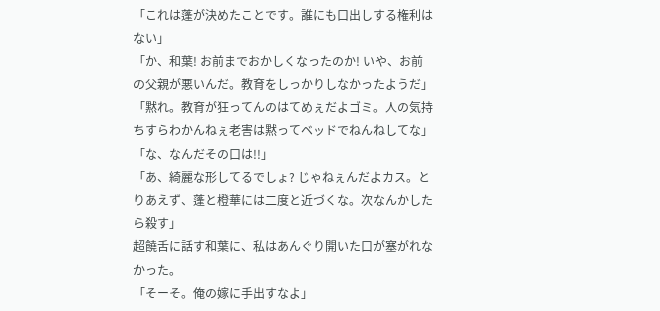「これは蓬が決めたことです。誰にも口出しする権利はない」
「か、和葉! お前までおかしくなったのか! いや、お前の父親が悪いんだ。教育をしっかりしなかったようだ」
「黙れ。教育が狂ってんのはてめぇだよゴミ。人の気持ちすらわかんねぇ老害は黙ってベッドでねんねしてな」
「な、なんだその口は!!」
「あ、綺麗な形してるでしょ? じゃねぇんだよカス。とりあえず、蓬と橙華には二度と近づくな。次なんかしたら殺す」
超饒舌に話す和葉に、私はあんぐり開いた口が塞がれなかった。
「そーそ。俺の嫁に手出すなよ」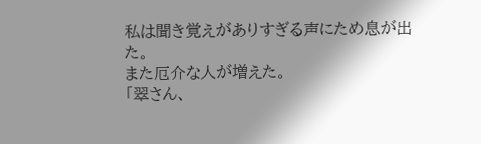私は聞き覚えがありすぎる声にため息が出た。
また厄介な人が増えた。
「翠さん、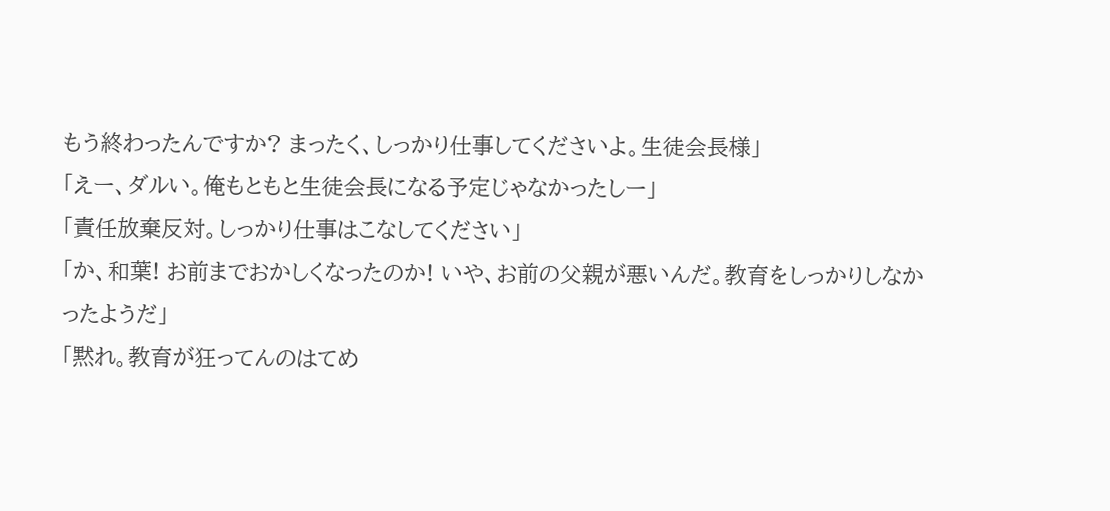もう終わったんですか? まったく、しっかり仕事してくださいよ。生徒会長様」
「えー、ダルい。俺もともと生徒会長になる予定じゃなかったしー」
「責任放棄反対。しっかり仕事はこなしてください」
「か、和葉! お前までおかしくなったのか! いや、お前の父親が悪いんだ。教育をしっかりしなかったようだ」
「黙れ。教育が狂ってんのはてめ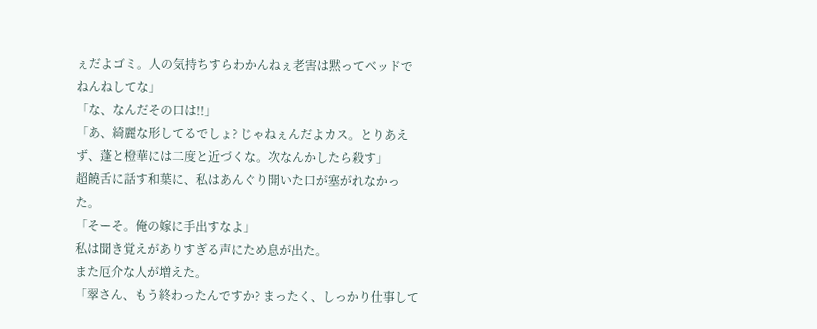ぇだよゴミ。人の気持ちすらわかんねぇ老害は黙ってベッドでねんねしてな」
「な、なんだその口は!!」
「あ、綺麗な形してるでしょ? じゃねぇんだよカス。とりあえず、蓬と橙華には二度と近づくな。次なんかしたら殺す」
超饒舌に話す和葉に、私はあんぐり開いた口が塞がれなかった。
「そーそ。俺の嫁に手出すなよ」
私は聞き覚えがありすぎる声にため息が出た。
また厄介な人が増えた。
「翠さん、もう終わったんですか? まったく、しっかり仕事して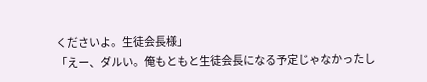くださいよ。生徒会長様」
「えー、ダルい。俺もともと生徒会長になる予定じゃなかったし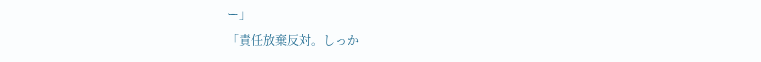ー」
「責任放棄反対。しっか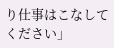り仕事はこなしてください」